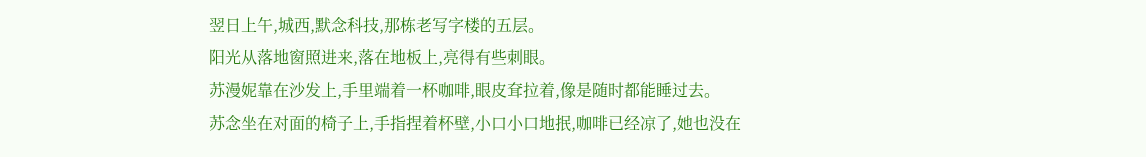翌日上午,城西,默念科技,那栋老写字楼的五层。
阳光从落地窗照进来,落在地板上,亮得有些刺眼。
苏漫妮靠在沙发上,手里端着一杯咖啡,眼皮耷拉着,像是随时都能睡过去。
苏念坐在对面的椅子上,手指捏着杯壁,小口小口地抿,咖啡已经凉了,她也没在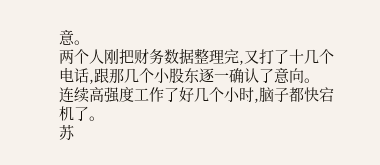意。
两个人刚把财务数据整理完,又打了十几个电话,跟那几个小股东逐一确认了意向。
连续高强度工作了好几个小时,脑子都快宕机了。
苏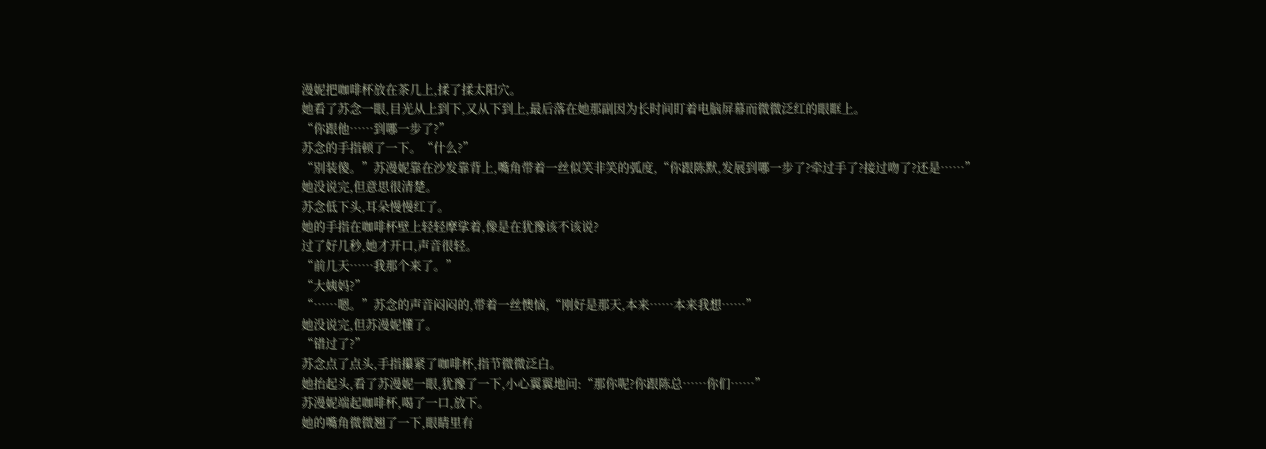漫妮把咖啡杯放在茶几上,揉了揉太阳穴。
她看了苏念一眼,目光从上到下,又从下到上,最后落在她那副因为长时间盯着电脑屏幕而微微泛红的眼眶上。
“你跟他……到哪一步了?”
苏念的手指顿了一下。“什么?”
“别装傻。”苏漫妮靠在沙发靠背上,嘴角带着一丝似笑非笑的弧度,“你跟陈默,发展到哪一步了?牵过手了?接过吻了?还是……”
她没说完,但意思很清楚。
苏念低下头,耳朵慢慢红了。
她的手指在咖啡杯壁上轻轻摩挲着,像是在犹豫该不该说?
过了好几秒,她才开口,声音很轻。
“前几天……我那个来了。”
“大姨妈?”
“……嗯。”苏念的声音闷闷的,带着一丝懊恼,“刚好是那天,本来……本来我想……”
她没说完,但苏漫妮懂了。
“错过了?”
苏念点了点头,手指攥紧了咖啡杯,指节微微泛白。
她抬起头,看了苏漫妮一眼,犹豫了一下,小心翼翼地问:“那你呢?你跟陈总……你们……”
苏漫妮端起咖啡杯,喝了一口,放下。
她的嘴角微微翘了一下,眼睛里有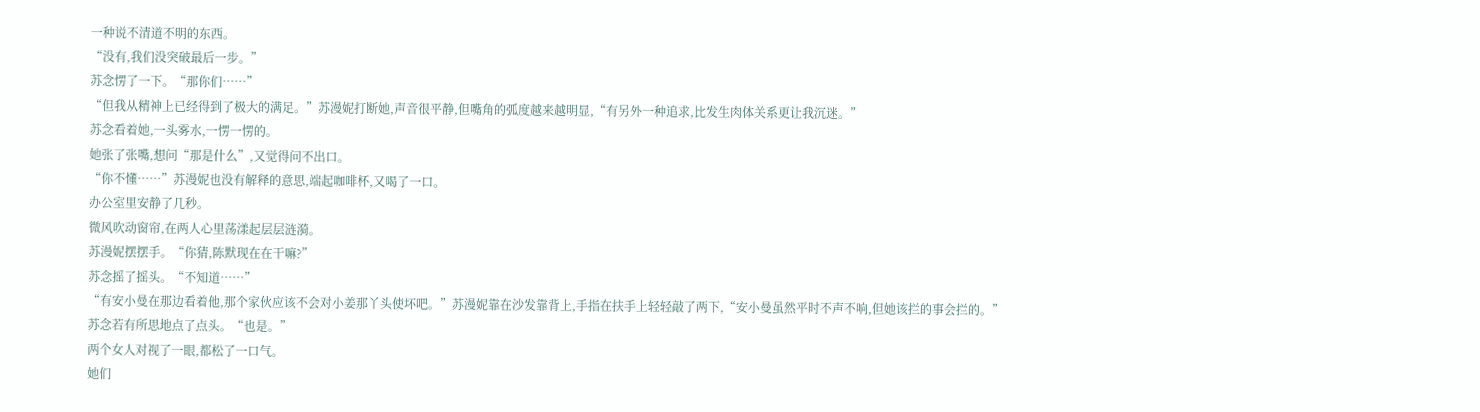一种说不清道不明的东西。
“没有,我们没突破最后一步。”
苏念愣了一下。“那你们……”
“但我从精神上已经得到了极大的满足。”苏漫妮打断她,声音很平静,但嘴角的弧度越来越明显,“有另外一种追求,比发生肉体关系更让我沉迷。”
苏念看着她,一头雾水,一愣一愣的。
她张了张嘴,想问“那是什么”,又觉得问不出口。
“你不懂……”苏漫妮也没有解释的意思,端起咖啡杯,又喝了一口。
办公室里安静了几秒。
微风吹动窗帘,在两人心里荡漾起层层涟漪。
苏漫妮摆摆手。“你猜,陈默现在在干嘛?”
苏念摇了摇头。“不知道……”
“有安小曼在那边看着他,那个家伙应该不会对小姜那丫头使坏吧。”苏漫妮靠在沙发靠背上,手指在扶手上轻轻敲了两下,“安小曼虽然平时不声不响,但她该拦的事会拦的。”
苏念若有所思地点了点头。“也是。”
两个女人对视了一眼,都松了一口气。
她们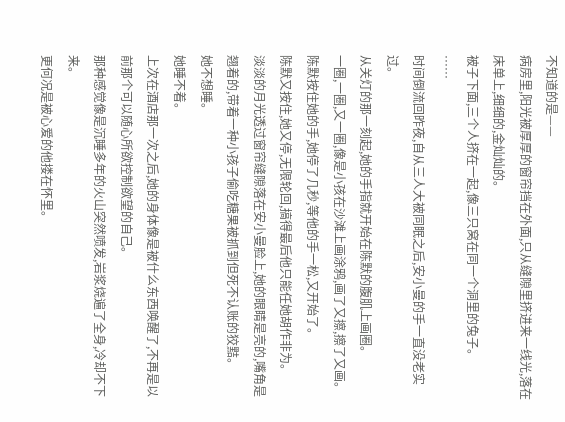不知道的是——
病房里,阳光被厚厚的窗帘挡在外面,只从缝隙里挤进来一线光,落在床单上,细细的,金灿灿的。
被子下面,三个人挤在一起,像三只窝在同一个洞里的兔子。
……
时间倒流回昨夜,自从三人大被同眠之后,安小曼的手一直没老实过。
从关灯的那一刻起,她的手指就开始在陈默的腹肌上画圈。
一圈,一圈,又一圈,像是小孩在沙滩上画涂鸦,画了又擦,擦了又画。
陈默按住她的手,她停了几秒,等他的手一松,又开始了。
陈默又按住,她又停,无限轮回,搞得最后他只能任她胡作非为。
淡淡的月光透过窗帘缝隙落在安小曼脸上,她的眼睛是亮的,嘴角是翘着的,带着一种小孩子偷吃糖果被抓到但死不认账的狡黠。
她不想睡。
她睡不着。
上次在酒店那一次之后,她的身体像是被什么东西唤醒了,不再是以前那个可以随心所欲控制欲望的自己。
那种感觉像是沉睡多年的火山突然喷发,岩浆烧遍了全身,冷却不下来。
更何况是被心爱的他搂在怀里。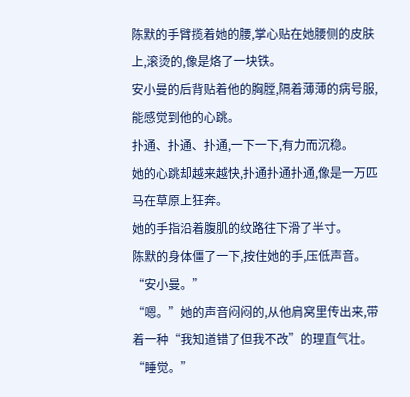陈默的手臂揽着她的腰,掌心贴在她腰侧的皮肤上,滚烫的,像是烙了一块铁。
安小曼的后背贴着他的胸膛,隔着薄薄的病号服,能感觉到他的心跳。
扑通、扑通、扑通,一下一下,有力而沉稳。
她的心跳却越来越快,扑通扑通扑通,像是一万匹马在草原上狂奔。
她的手指沿着腹肌的纹路往下滑了半寸。
陈默的身体僵了一下,按住她的手,压低声音。“安小曼。”
“嗯。”她的声音闷闷的,从他肩窝里传出来,带着一种“我知道错了但我不改”的理直气壮。
“睡觉。”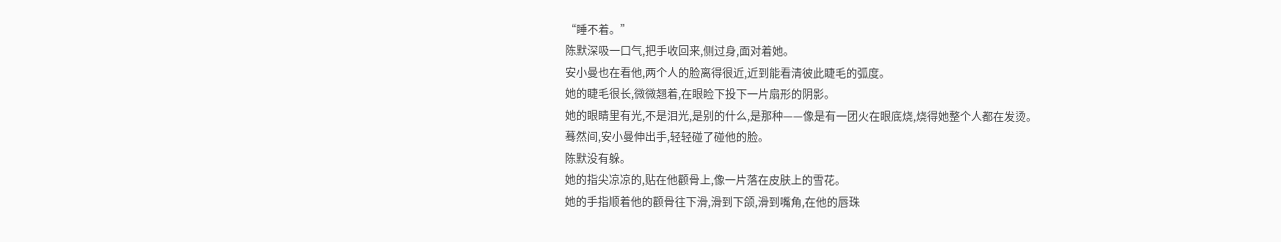“睡不着。”
陈默深吸一口气,把手收回来,侧过身,面对着她。
安小曼也在看他,两个人的脸离得很近,近到能看清彼此睫毛的弧度。
她的睫毛很长,微微翘着,在眼睑下投下一片扇形的阴影。
她的眼睛里有光,不是泪光,是别的什么,是那种——像是有一团火在眼底烧,烧得她整个人都在发烫。
蓦然间,安小曼伸出手,轻轻碰了碰他的脸。
陈默没有躲。
她的指尖凉凉的,贴在他颧骨上,像一片落在皮肤上的雪花。
她的手指顺着他的颧骨往下滑,滑到下颌,滑到嘴角,在他的唇珠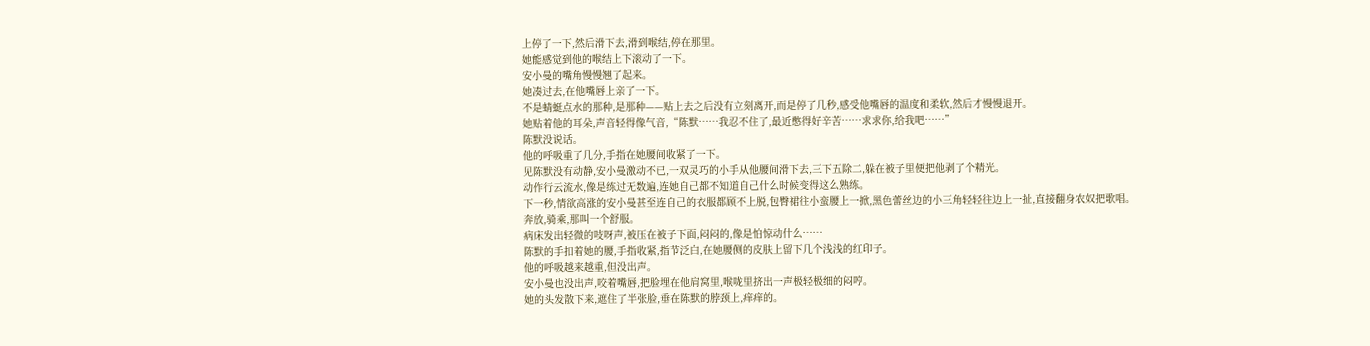上停了一下,然后滑下去,滑到喉结,停在那里。
她能感觉到他的喉结上下滚动了一下。
安小曼的嘴角慢慢翘了起来。
她凑过去,在他嘴唇上亲了一下。
不是蜻蜓点水的那种,是那种——贴上去之后没有立刻离开,而是停了几秒,感受他嘴唇的温度和柔软,然后才慢慢退开。
她贴着他的耳朵,声音轻得像气音,“陈默……我忍不住了,最近憋得好辛苦……求求你,给我吧……”
陈默没说话。
他的呼吸重了几分,手指在她腰间收紧了一下。
见陈默没有动静,安小曼激动不已,一双灵巧的小手从他腰间滑下去,三下五除二,躲在被子里便把他剥了个精光。
动作行云流水,像是练过无数遍,连她自己都不知道自己什么时候变得这么熟练。
下一秒,情欲高涨的安小曼甚至连自己的衣服都顾不上脱,包臀裙往小蛮腰上一掀,黑色蕾丝边的小三角轻轻往边上一扯,直接翻身农奴把歌唱。
奔放,骑乘,那叫一个舒服。
病床发出轻微的吱呀声,被压在被子下面,闷闷的,像是怕惊动什么……
陈默的手扣着她的腰,手指收紧,指节泛白,在她腰侧的皮肤上留下几个浅浅的红印子。
他的呼吸越来越重,但没出声。
安小曼也没出声,咬着嘴唇,把脸埋在他肩窝里,喉咙里挤出一声极轻极细的闷哼。
她的头发散下来,遮住了半张脸,垂在陈默的脖颈上,痒痒的。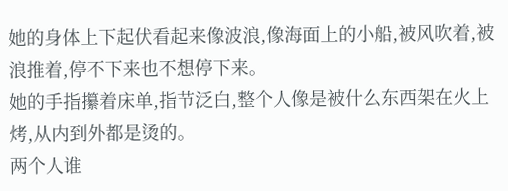她的身体上下起伏看起来像波浪,像海面上的小船,被风吹着,被浪推着,停不下来也不想停下来。
她的手指攥着床单,指节泛白,整个人像是被什么东西架在火上烤,从内到外都是烫的。
两个人谁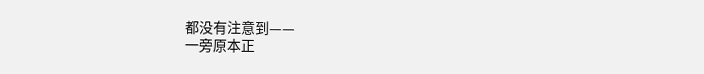都没有注意到——
一旁原本正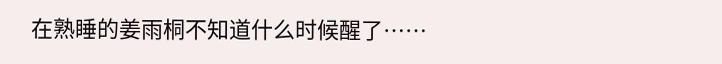在熟睡的姜雨桐不知道什么时候醒了……